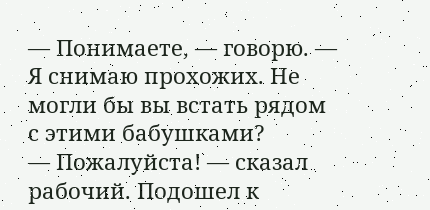— Понимаете, — говорю. — Я снимаю прохожих. Не могли бы вы встать рядом с этими бабушками?
— Пожалуйста! — сказал рабочий. Подошел к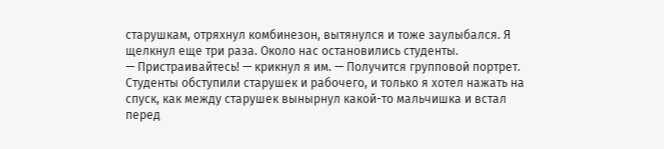старушкам, отряхнул комбинезон, вытянулся и тоже заулыбался. Я щелкнул еще три раза. Около нас остановились студенты.
— Пристраивайтесь! — крикнул я им. — Получится групповой портрет.
Студенты обступили старушек и рабочего, и только я хотел нажать на спуск, как между старушек вынырнул какой-то мальчишка и встал перед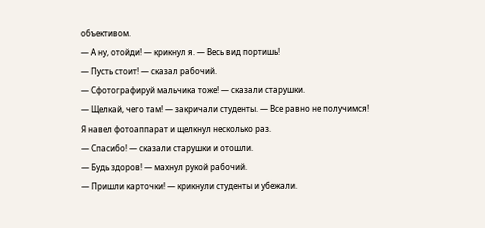объективом.
— А ну, отойди! — крикнул я. — Весь вид портишь!
— Пусть стоит! — сказал рабочий.
— Сфотографируй мальчика тоже! — сказали старушки.
— Щелкай, чего там! — закричали студенты. — Все равно не получимся!
Я навел фотоаппарат и щелкнул несколько раз.
— Спасибо! — сказали старушки и отошли.
— Будь здоров! — махнул рукой рабочий.
— Пришли карточки! — крикнули студенты и убежали.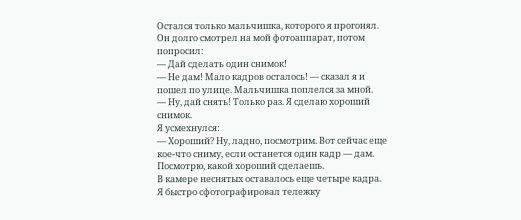Остался только мальчишка, которого я прогонял. Он долго смотрел на мой фотоаппарат, потом попросил:
— Дай сделать один снимок!
— Не дам! Мало кадров осталось! — сказал я и пошел по улице. Мальчишка поплелся за мной.
— Ну, дай снять! Только раз. Я сделаю хороший снимок.
Я усмехнулся:
— Хороший? Ну, ладно, посмотрим. Вот сейчас еще кое-что сниму, если останется один кадр — дам. Посмотрю, какой хороший сделаешь.
В камере неснятых оставалось еще четыре кадра. Я быстро сфотографировал тележку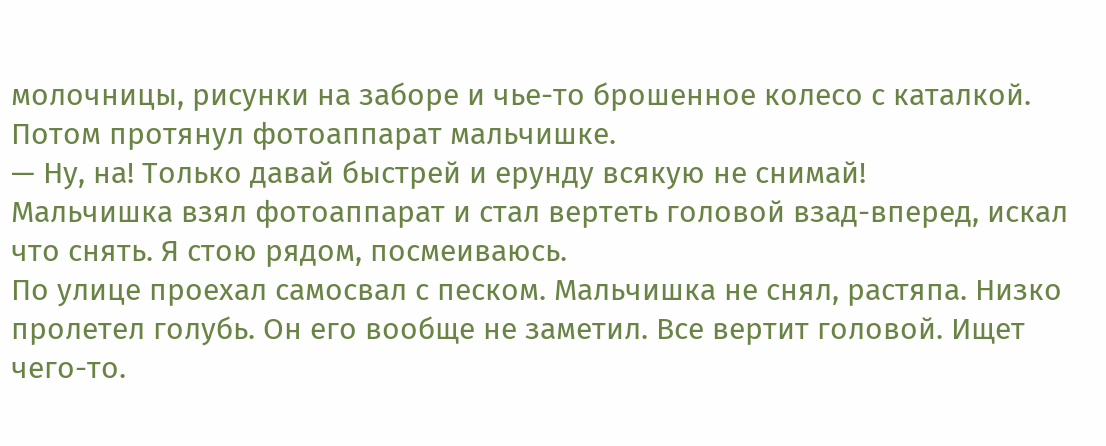молочницы, рисунки на заборе и чье-то брошенное колесо с каталкой. Потом протянул фотоаппарат мальчишке.
— Ну, на! Только давай быстрей и ерунду всякую не снимай!
Мальчишка взял фотоаппарат и стал вертеть головой взад-вперед, искал что снять. Я стою рядом, посмеиваюсь.
По улице проехал самосвал с песком. Мальчишка не снял, растяпа. Низко пролетел голубь. Он его вообще не заметил. Все вертит головой. Ищет чего-то.